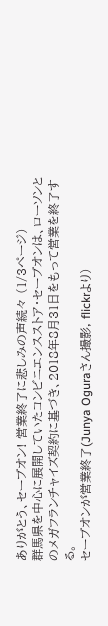ありがとう、セーブオン! 営業終了に悲しみの声続々 (1/3ページ)
群馬県を中心に展開していたコンビニエンスストア・セーブオンは、ローソンとのメガフランチャイズ契約に基づき、2018年8月31日をもって営業を終了する。
セーブオンが営業終了(Junya Oguraさん撮影, flickrより)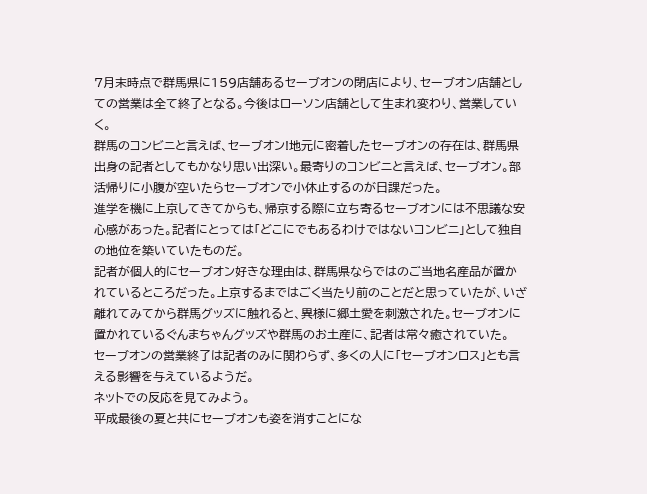7月末時点で群馬県に159店舗あるセーブオンの閉店により、セーブオン店舗としての営業は全て終了となる。今後はローソン店舗として生まれ変わり、営業していく。
群馬のコンビニと言えば、セーブオン!地元に密着したセーブオンの存在は、群馬県出身の記者としてもかなり思い出深い。最寄りのコンビニと言えば、セーブオン。部活帰りに小腹が空いたらセーブオンで小休止するのが日課だった。
進学を機に上京してきてからも、帰京する際に立ち寄るセーブオンには不思議な安心感があった。記者にとっては「どこにでもあるわけではないコンビニ」として独自の地位を築いていたものだ。
記者が個人的にセーブオン好きな理由は、群馬県ならではのご当地名産品が置かれているところだった。上京するまではごく当たり前のことだと思っていたが、いざ離れてみてから群馬グッズに触れると、異様に郷土愛を刺激された。セーブオンに置かれているぐんまちゃんグッズや群馬のお土産に、記者は常々癒されていた。
セーブオンの営業終了は記者のみに関わらず、多くの人に「セーブオンロス」とも言える影響を与えているようだ。
ネットでの反応を見てみよう。
平成最後の夏と共にセーブオンも姿を消すことにな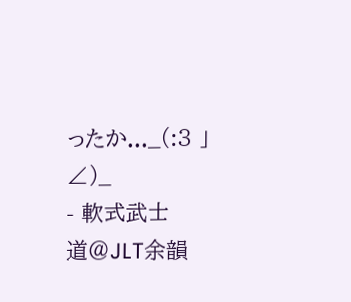ったか..._(:3 」∠)_
- 軟式武士道@JLT余韻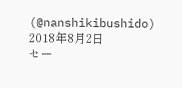(@nanshikibushido) 2018年8月2日
セー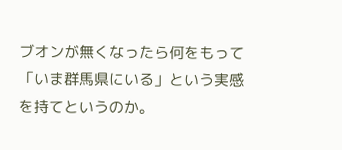ブオンが無くなったら何をもって「いま群馬県にいる」という実感を持てというのか。